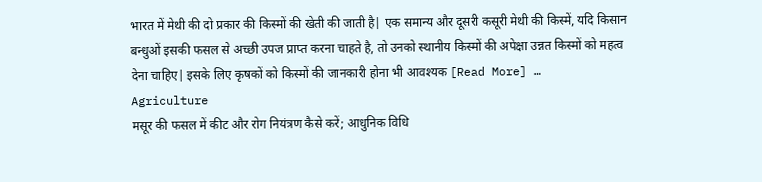भारत में मेथी की दो प्रकार की किस्मों की खेती की जाती है| एक समान्य और दूसरी कसूरी मेथी की किस्में, यदि किसान बन्धुओं इसकी फसल से अच्छी उपज प्राप्त करना चाहते है, तो उनको स्थानीय किस्मों की अपेक्षा उन्नत किस्मों को महत्व देना चाहिए| इसके लिए कृषकों को किस्मों की जानकारी होना भी आवश्यक [Read More] …
Agriculture
मसूर की फसल में कीट और रोग नियंत्रण कैसे करें; आधुनिक विधि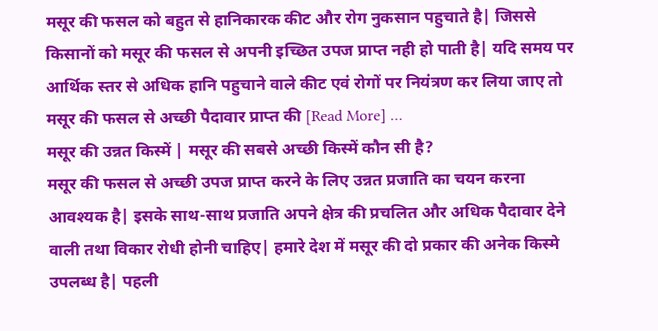मसूर की फसल को बहुत से हानिकारक कीट और रोग नुकसान पहुचाते है| जिससे किसानों को मसूर की फसल से अपनी इच्छित उपज प्राप्त नही हो पाती है| यदि समय पर आर्थिक स्तर से अधिक हानि पहुचाने वाले कीट एवं रोगों पर नियंत्रण कर लिया जाए तो मसूर की फसल से अच्छी पैदावार प्राप्त की [Read More] …
मसूर की उन्नत किस्में | मसूर की सबसे अच्छी किस्में कौन सी है?
मसूर की फसल से अच्छी उपज प्राप्त करने के लिए उन्नत प्रजाति का चयन करना आवश्यक है| इसके साथ-साथ प्रजाति अपने क्षेत्र की प्रचलित और अधिक पैदावार देने वाली तथा विकार रोधी होनी चाहिए| हमारे देश में मसूर की दो प्रकार की अनेक किस्मे उपलब्ध है| पहली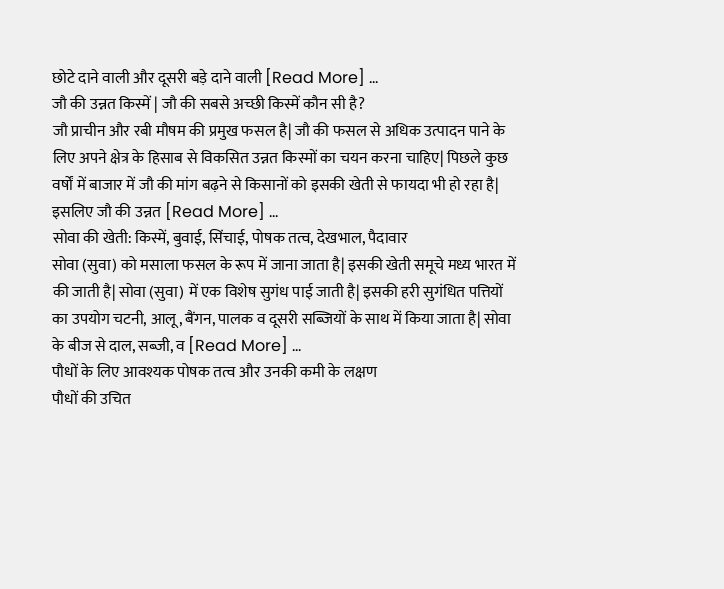छोटे दाने वाली और दूसरी बड़े दाने वाली [Read More] …
जौ की उन्नत किस्में | जौ की सबसे अच्छी किस्में कौन सी है?
जौ प्राचीन और रबी मौषम की प्रमुख फसल है| जौ की फसल से अधिक उत्पादन पाने के लिए अपने क्षेत्र के हिसाब से विकसित उन्नत किस्मों का चयन करना चाहिए| पिछले कुछ वर्षों में बाजार में जौ की मांग बढ़ने से किसानों को इसकी खेती से फायदा भी हो रहा है| इसलिए जौ की उन्नत [Read More] …
सोवा की खेती: किस्में, बुवाई, सिंचाई, पोषक तत्व, देखभाल, पैदावार
सोवा (सुवा) को मसाला फसल के रूप में जाना जाता है| इसकी खेती समूचे मध्य भारत में की जाती है| सोवा (सुवा) में एक विशेष सुगंध पाई जाती है| इसकी हरी सुगंधित पत्तियों का उपयोग चटनी, आलू, बैंगन, पालक व दूसरी सब्जियों के साथ में किया जाता है| सोवा के बीज से दाल, सब्जी, व [Read More] …
पौधों के लिए आवश्यक पोषक तत्व और उनकी कमी के लक्षण
पौधों की उचित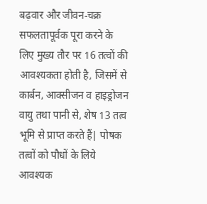बढ़वार और जीवन-चक्र सफलतापूर्वक पूरा करने के लिए मुख्य तौर पर 16 तत्वों की आवश्यकता होती है, जिसमें से कार्बन, आक्सीजन व हाइड्रोजन वायु तथा पानी से, शेष 13 तत्व भूमि से प्राप्त करते हैं| पोषक तत्वों को पौधों के लिये आवश्यक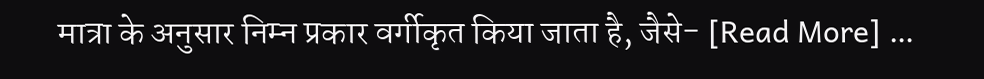मात्रा के अनुसार निम्न प्रकार वर्गीकृत किया जाता है, जैसे- [Read More] …